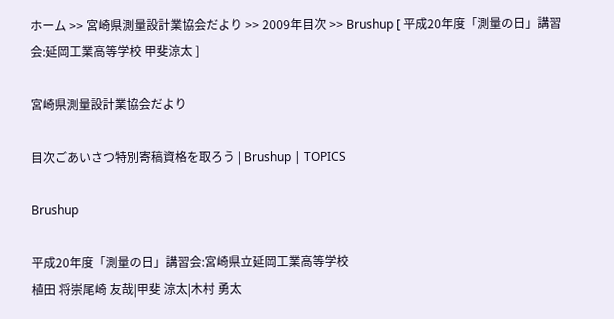ホーム >> 宮崎県測量設計業協会だより >> 2009年目次 >> Brushup [ 平成20年度「測量の日」講習会:延岡工業高等学校 甲斐涼太 ]

宮崎県測量設計業協会だより

目次ごあいさつ特別寄稿資格を取ろう | Brushup | TOPICS

Brushup

平成20年度「測量の日」講習会:宮崎県立延岡工業高等学校
植田 将崇尾崎 友哉|甲斐 涼太|木村 勇太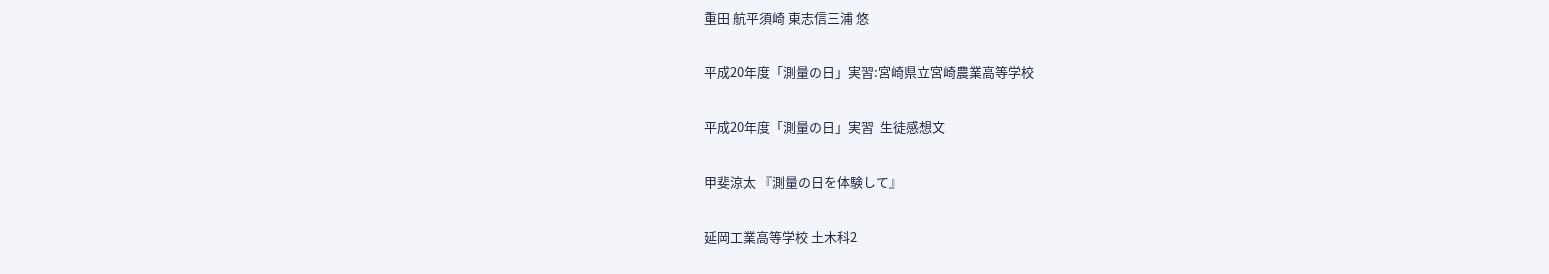重田 航平須崎 東志信三浦 悠

平成20年度「測量の日」実習:宮崎県立宮崎農業高等学校

平成20年度「測量の日」実習  生徒感想文

甲斐涼太 『測量の日を体験して』

延岡工業高等学校 土木科2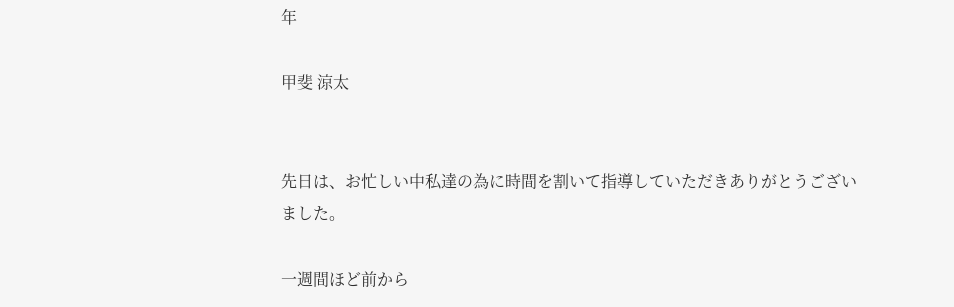年

甲斐 涼太


先日は、お忙しい中私達の為に時間を割いて指導していただきありがとうございました。

一週間ほど前から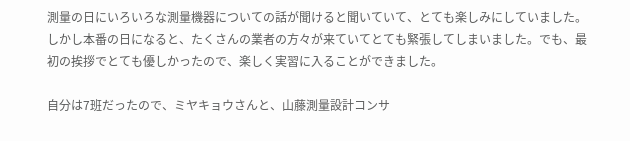測量の日にいろいろな測量機器についての話が聞けると聞いていて、とても楽しみにしていました。しかし本番の日になると、たくさんの業者の方々が来ていてとても緊張してしまいました。でも、最初の挨拶でとても優しかったので、楽しく実習に入ることができました。

自分は7班だったので、ミヤキョウさんと、山藤測量設計コンサ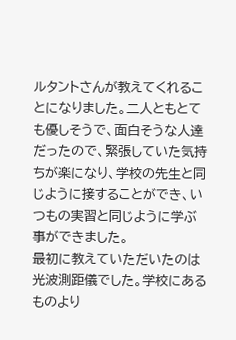ルタントさんが教えてくれることになりました。二人ともとても優しそうで、面白そうな人達だったので、緊張していた気持ちが楽になり、学校の先生と同じように接することができ、いつもの実習と同じように学ぶ事ができました。
最初に教えていただいたのは光波測距儀でした。学校にあるものより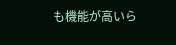も機能が高いら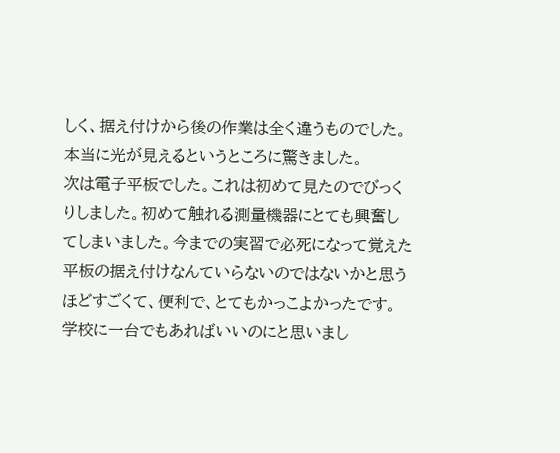しく、据え付けから後の作業は全く違うものでした。本当に光が見えるというところに驚きました。
次は電子平板でした。これは初めて見たのでびっくりしました。初めて触れる測量機器にとても興奮してしまいました。今までの実習で必死になって覚えた平板の据え付けなんていらないのではないかと思うほどすごくて、便利で、とてもかっこよかったです。学校に一台でもあればいいのにと思いまし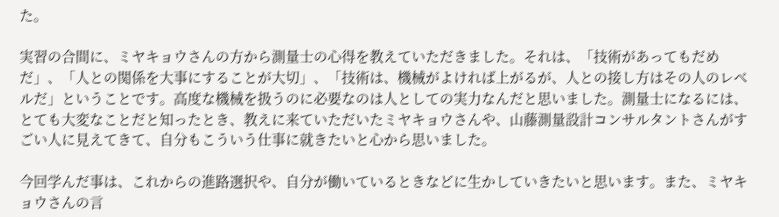た。

実習の合間に、ミヤキョウさんの方から測量士の心得を教えていただきました。それは、「技術があってもだめだ」、「人との関係を大事にすることが大切」、「技術は、機械がよければ上がるが、人との接し方はその人のレベルだ」ということです。高度な機械を扱うのに必要なのは人としての実力なんだと思いました。測量士になるには、とても大変なことだと知ったとき、教えに来ていただいたミヤキョウさんや、山藤測量設計コンサルタントさんがすごい人に見えてきて、自分もこういう仕事に就きたいと心から思いました。

今回学んだ事は、これからの進路選択や、自分が働いているときなどに生かしていきたいと思います。また、ミヤキョウさんの言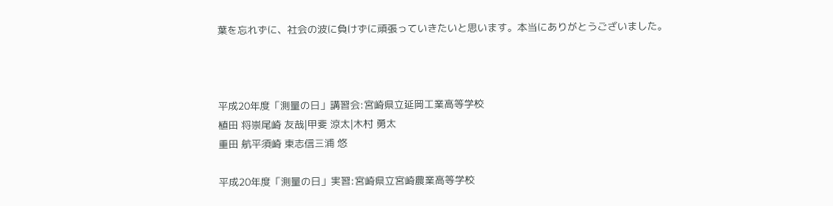葉を忘れずに、社会の波に負けずに頑張っていきたいと思います。本当にありがとうございました。



平成20年度「測量の日」講習会:宮崎県立延岡工業高等学校
植田 将崇尾崎 友哉|甲斐 涼太|木村 勇太
重田 航平須崎 東志信三浦 悠

平成20年度「測量の日」実習:宮崎県立宮崎農業高等学校